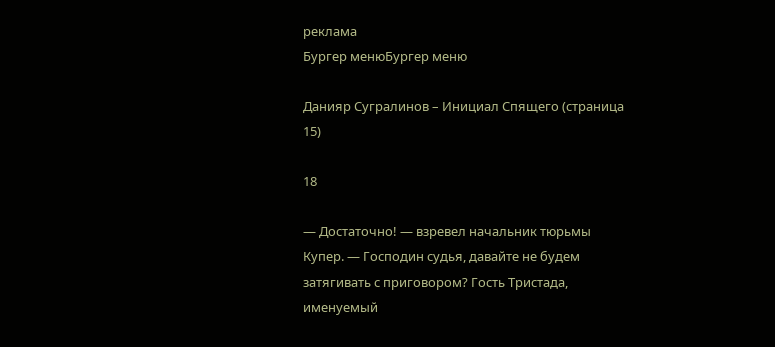реклама
Бургер менюБургер меню

Данияр Сугралинов – Инициал Спящего (страница 15)

18

— Достаточно! — взревел начальник тюрьмы Купер. — Господин судья, давайте не будем затягивать с приговором? Гость Тристада, именуемый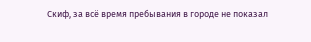Скиф, за всё время пребывания в городе не показал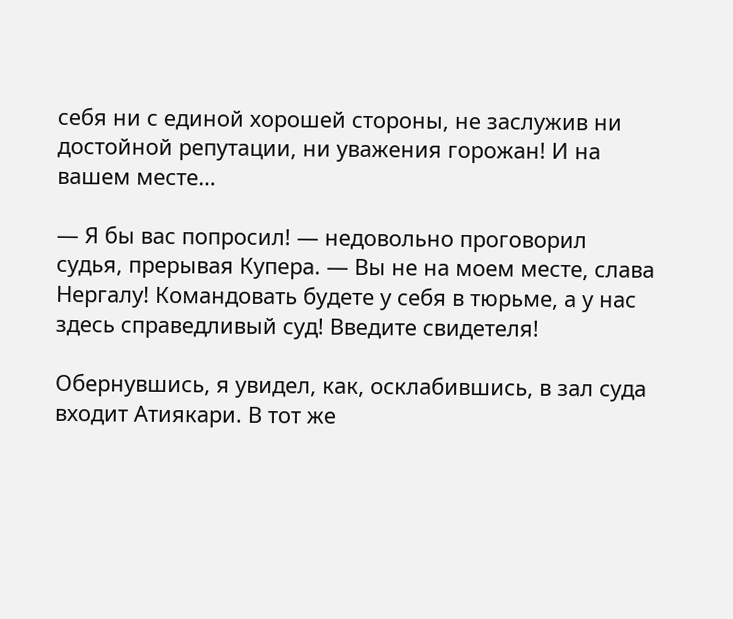себя ни с единой хорошей стороны, не заслужив ни достойной репутации, ни уважения горожан! И на вашем месте…

— Я бы вас попросил! — недовольно проговорил судья, прерывая Купера. — Вы не на моем месте, слава Нергалу! Командовать будете у себя в тюрьме, а у нас здесь справедливый суд! Введите свидетеля!

Обернувшись, я увидел, как, осклабившись, в зал суда входит Атиякари. В тот же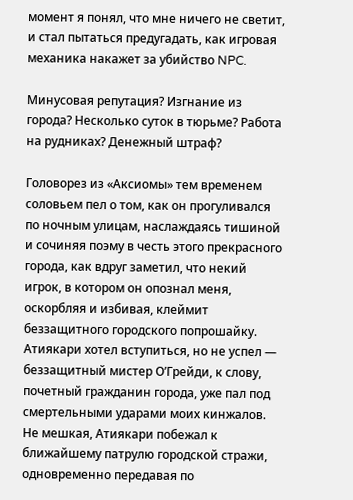момент я понял, что мне ничего не светит, и стал пытаться предугадать, как игровая механика накажет за убийство NPC.

Минусовая репутация? Изгнание из города? Несколько суток в тюрьме? Работа на рудниках? Денежный штраф?

Головорез из «Аксиомы» тем временем соловьем пел о том, как он прогуливался по ночным улицам, наслаждаясь тишиной и сочиняя поэму в честь этого прекрасного города, как вдруг заметил, что некий игрок, в котором он опознал меня, оскорбляя и избивая, клеймит беззащитного городского попрошайку. Атиякари хотел вступиться, но не успел — беззащитный мистер О’Грейди, к слову, почетный гражданин города, уже пал под смертельными ударами моих кинжалов. Не мешкая, Атиякари побежал к ближайшему патрулю городской стражи, одновременно передавая по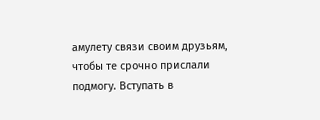амулету связи своим друзьям, чтобы те срочно прислали подмогу. Вступать в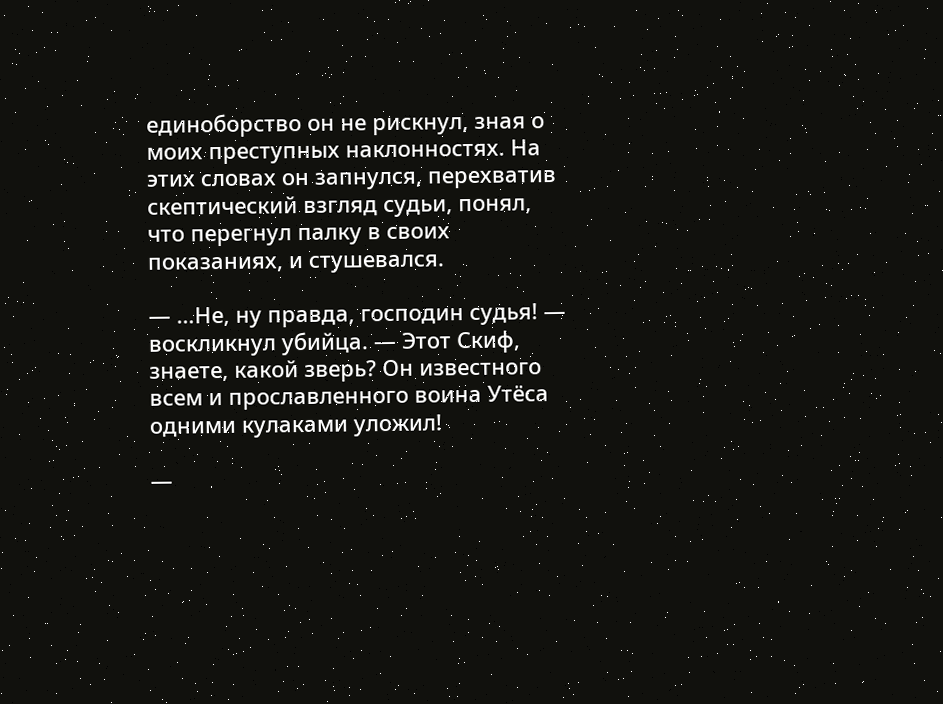единоборство он не рискнул, зная о моих преступных наклонностях. На этих словах он запнулся, перехватив скептический взгляд судьи, понял, что перегнул палку в своих показаниях, и стушевался.

— …Не, ну правда, господин судья! — воскликнул убийца. — Этот Скиф, знаете, какой зверь? Он известного всем и прославленного воина Утёса одними кулаками уложил!

—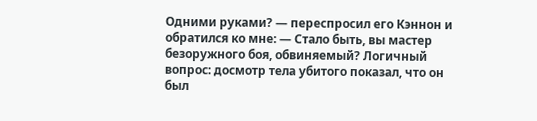Одними руками? — переспросил его Кэннон и обратился ко мне: — Стало быть, вы мастер безоружного боя, обвиняемый? Логичный вопрос: досмотр тела убитого показал, что он был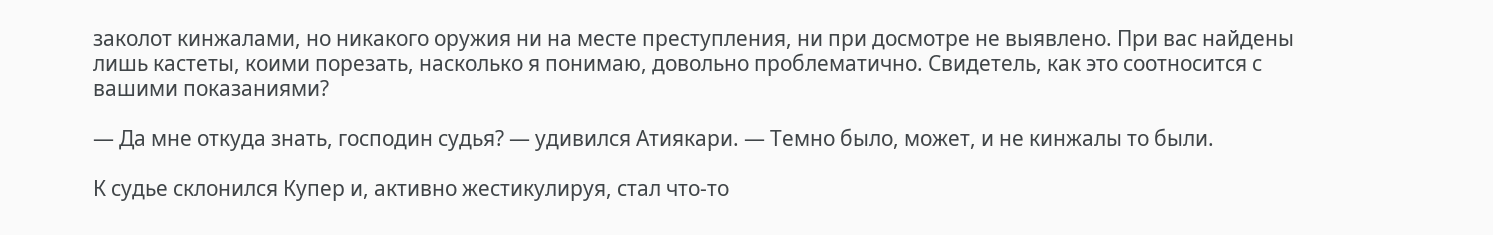заколот кинжалами, но никакого оружия ни на месте преступления, ни при досмотре не выявлено. При вас найдены лишь кастеты, коими порезать, насколько я понимаю, довольно проблематично. Свидетель, как это соотносится с вашими показаниями?

— Да мне откуда знать, господин судья? — удивился Атиякари. — Темно было, может, и не кинжалы то были.

К судье склонился Купер и, активно жестикулируя, стал что-то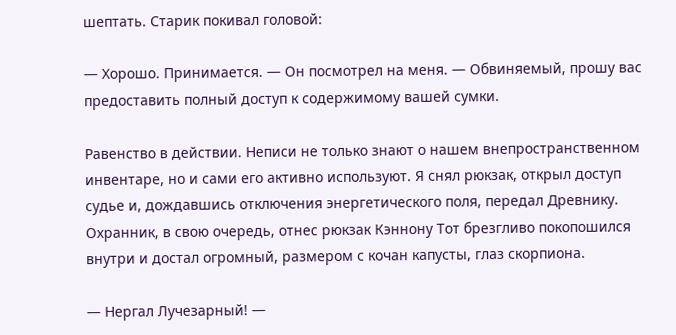шептать. Старик покивал головой:

— Хорошо. Принимается. — Он посмотрел на меня. — Обвиняемый, прошу вас предоставить полный доступ к содержимому вашей сумки.

Равенство в действии. Неписи не только знают о нашем внепространственном инвентаре, но и сами его активно используют. Я снял рюкзак, открыл доступ судье и, дождавшись отключения энергетического поля, передал Древнику. Охранник, в свою очередь, отнес рюкзак Кэннону Тот брезгливо покопошился внутри и достал огромный, размером с кочан капусты, глаз скорпиона.

— Нергал Лучезарный! —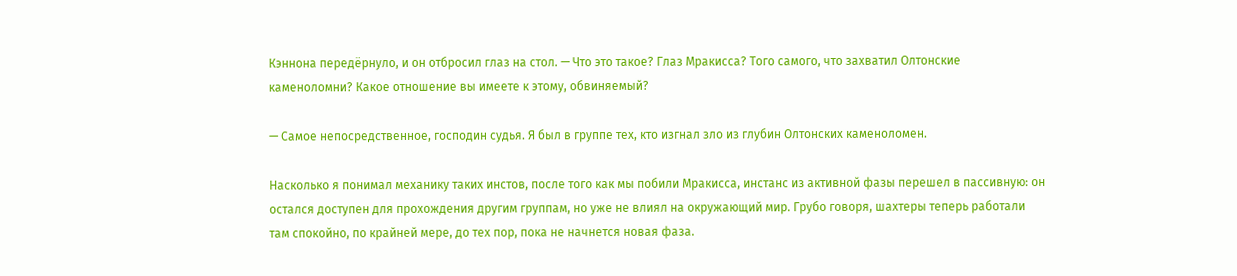Кэннона передёрнуло, и он отбросил глаз на стол. — Что это такое? Глаз Мракисса? Того самого, что захватил Олтонские каменоломни? Какое отношение вы имеете к этому, обвиняемый?

— Самое непосредственное, господин судья. Я был в группе тех, кто изгнал зло из глубин Олтонских каменоломен.

Насколько я понимал механику таких инстов, после того как мы побили Мракисса, инстанс из активной фазы перешел в пассивную: он остался доступен для прохождения другим группам, но уже не влиял на окружающий мир. Грубо говоря, шахтеры теперь работали там спокойно, по крайней мере, до тех пор, пока не начнется новая фаза.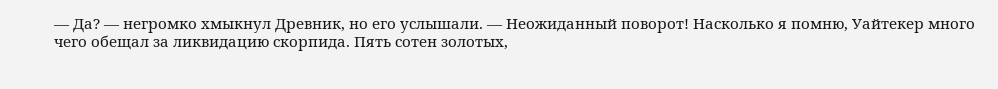— Да? — негромко хмыкнул Древник, но его услышали. — Неожиданный поворот! Насколько я помню, Уайтекер много чего обещал за ликвидацию скорпида. Пять сотен золотых,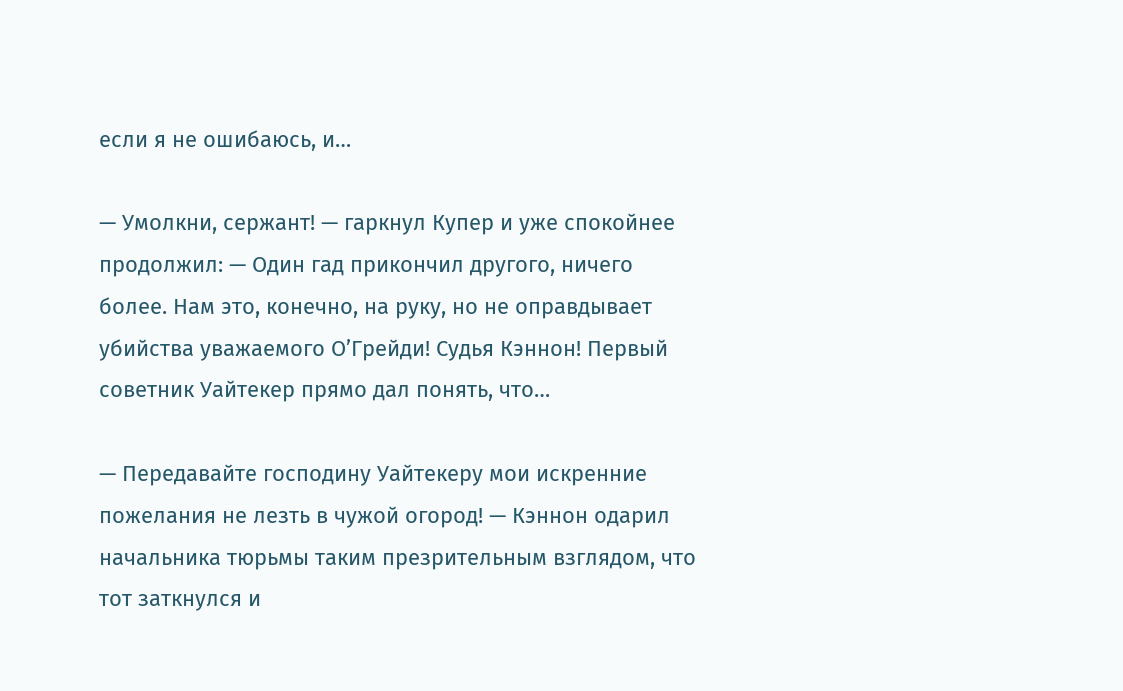если я не ошибаюсь, и…

— Умолкни, сержант! — гаркнул Купер и уже спокойнее продолжил: — Один гад прикончил другого, ничего более. Нам это, конечно, на руку, но не оправдывает убийства уважаемого О’Грейди! Судья Кэннон! Первый советник Уайтекер прямо дал понять, что…

— Передавайте господину Уайтекеру мои искренние пожелания не лезть в чужой огород! — Кэннон одарил начальника тюрьмы таким презрительным взглядом, что тот заткнулся и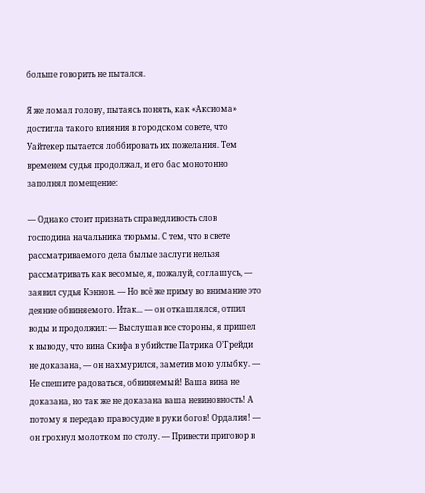больше говорить не пытался.

Я же ломал голову, пытаясь понять, как «Аксиома» достигла такого влияния в городском совете, что Уайтекер пытается лоббировать их пожелания. Тем временем судья продолжал, и его бас монотонно заполнял помещение:

— Однако стоит признать справедливость слов господина начальника тюрьмы. С тем, что в свете рассматриваемого дела былые заслуги нельзя рассматривать как весомые, я, пожалуй, соглашусь, — заявил судья Кэннон. — Но всё же приму во внимание это деяние обвиняемого. Итак... — он откашлялся, отпил воды и продолжил: — Выслушав все стороны, я пришел к выводу, что вина Скифа в убийстве Патрика О’Грейди не доказана, — он нахмурился, заметив мою улыбку. — Не спешите радоваться, обвиняемый! Ваша вина не доказана, но так же не доказана ваша невиновность! А потому я передаю правосудие в руки богов! Ордалия! — он грохнул молотком по столу. — Привести приговор в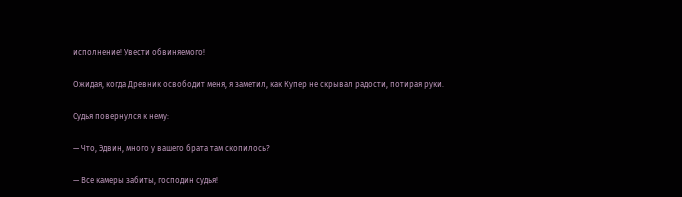исполнение! Увести обвиняемого!

Ожидая, когда Древник освободит меня, я заметил, как Купер не скрывал радости, потирая руки.

Судья повернулся к нему:

— Что, Эдвин, много у вашего брата там скопилось?

— Все камеры забиты, господин судья!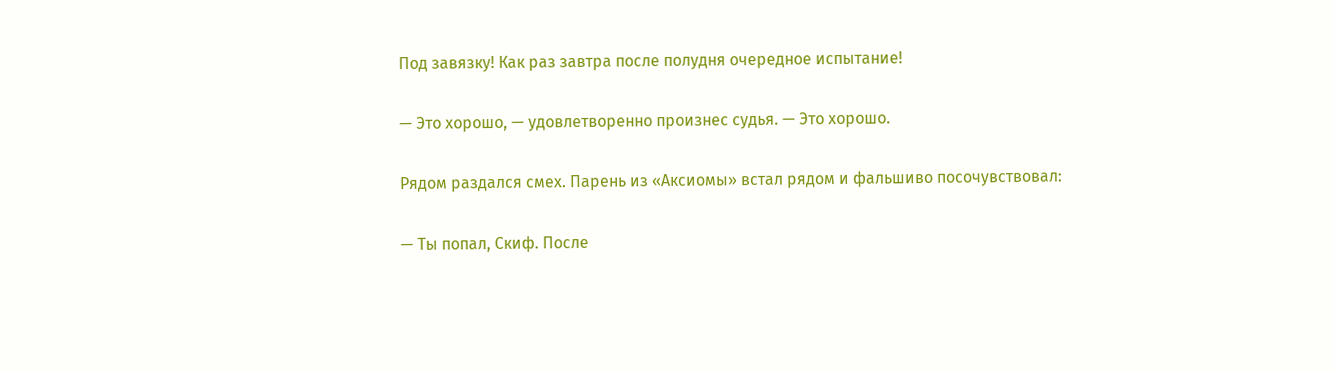Под завязку! Как раз завтра после полудня очередное испытание!

— Это хорошо, — удовлетворенно произнес судья. — Это хорошо.

Рядом раздался смех. Парень из «Аксиомы» встал рядом и фальшиво посочувствовал:

— Ты попал, Скиф. После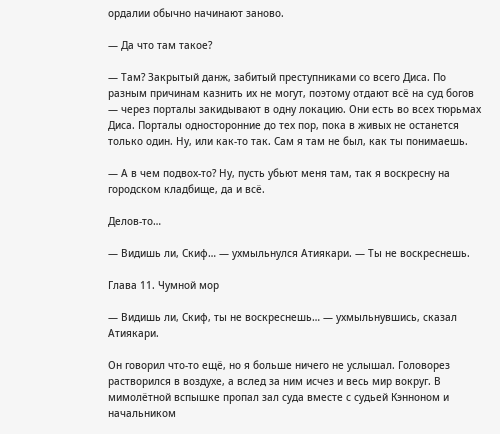ордалии обычно начинают заново.

— Да что там такое?

— Там? Закрытый данж, забитый преступниками со всего Диса. По разным причинам казнить их не могут, поэтому отдают всё на суд богов — через порталы закидывают в одну локацию. Они есть во всех тюрьмах Диса. Порталы односторонние до тех пор, пока в живых не останется только один. Ну, или как-то так. Сам я там не был, как ты понимаешь.

— А в чем подвох-то? Ну, пусть убьют меня там, так я воскресну на городском кладбище, да и всё.

Делов-то…

— Видишь ли, Скиф… — ухмыльнулся Атиякари. — Ты не воскреснешь.

Глава 11. Чумной мор

— Видишь ли, Скиф, ты не воскреснешь… — ухмыльнувшись, сказал Атиякари.

Он говорил что-то ещё, но я больше ничего не услышал. Головорез растворился в воздухе, а вслед за ним исчез и весь мир вокруг. В мимолётной вспышке пропал зал суда вместе с судьей Кэнноном и начальником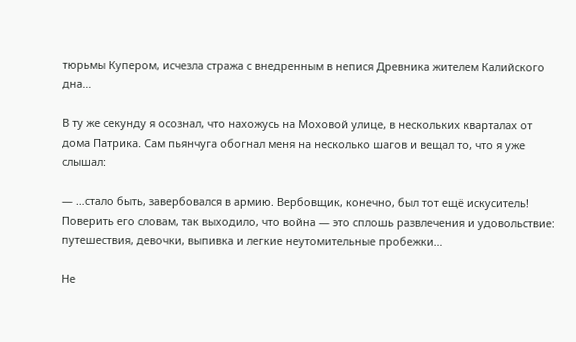тюрьмы Купером, исчезла стража с внедренным в непися Древника жителем Калийского дна…

В ту же секунду я осознал, что нахожусь на Моховой улице, в нескольких кварталах от дома Патрика. Сам пьянчуга обогнал меня на несколько шагов и вещал то, что я уже слышал:

— …стало быть, завербовался в армию. Вербовщик, конечно, был тот ещё искуситель! Поверить его словам, так выходило, что война — это сплошь развлечения и удовольствие: путешествия, девочки, выпивка и легкие неутомительные пробежки…

Не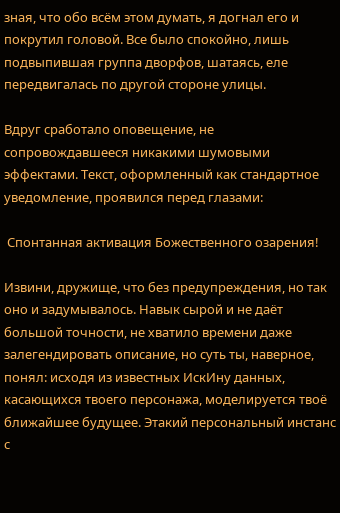зная, что обо всём этом думать, я догнал его и покрутил головой. Все было спокойно, лишь подвыпившая группа дворфов, шатаясь, еле передвигалась по другой стороне улицы.

Вдруг сработало оповещение, не сопровождавшееся никакими шумовыми эффектами. Текст, оформленный как стандартное уведомление, проявился перед глазами:

 Спонтанная активация Божественного озарения!

Извини, дружище, что без предупреждения, но так оно и задумывалось. Навык сырой и не даёт большой точности, не хватило времени даже залегендировать описание, но суть ты, наверное, понял: исходя из известных ИскИну данных, касающихся твоего персонажа, моделируется твоё ближайшее будущее. Этакий персональный инстанс с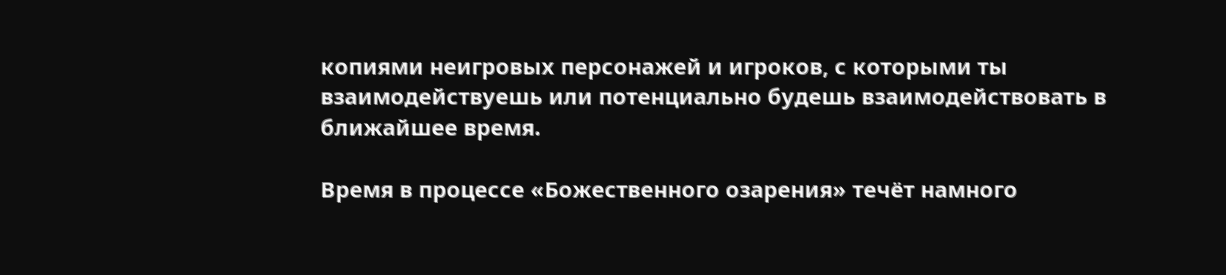копиями неигровых персонажей и игроков, с которыми ты взаимодействуешь или потенциально будешь взаимодействовать в ближайшее время.

Время в процессе «Божественного озарения» течёт намного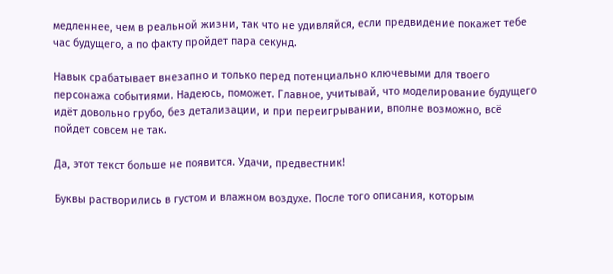медленнее, чем в реальной жизни, так что не удивляйся, если предвидение покажет тебе час будущего, а по факту пройдет пара секунд.

Навык срабатывает внезапно и только перед потенциально ключевыми для твоего персонажа событиями. Надеюсь, поможет. Главное, учитывай, что моделирование будущего идёт довольно грубо, без детализации, и при переигрывании, вполне возможно, всё пойдет совсем не так.

Да, этот текст больше не появится. Удачи, предвестник!

Буквы растворились в густом и влажном воздухе. После того описания, которым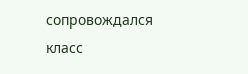сопровождался класс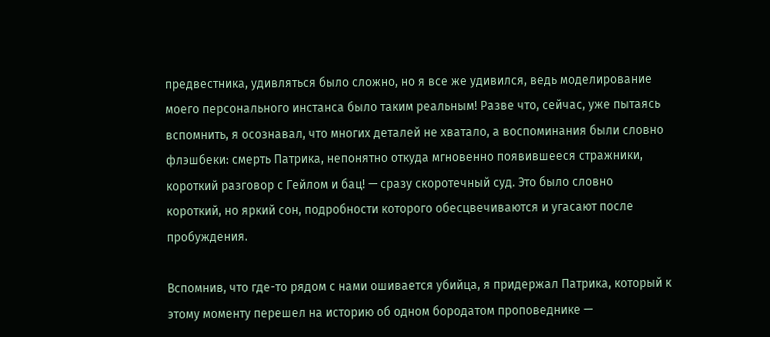предвестника, удивляться было сложно, но я все же удивился, ведь моделирование моего персонального инстанса было таким реальным! Разве что, сейчас, уже пытаясь вспомнить, я осознавал, что многих деталей не хватало, а воспоминания были словно флэшбеки: смерть Патрика, непонятно откуда мгновенно появившееся стражники, короткий разговор с Гейлом и бац! — сразу скоротечный суд. Это было словно короткий, но яркий сон, подробности которого обесцвечиваются и угасают после пробуждения.

Вспомнив, что где-то рядом с нами ошивается убийца, я придержал Патрика, который к этому моменту перешел на историю об одном бородатом проповеднике —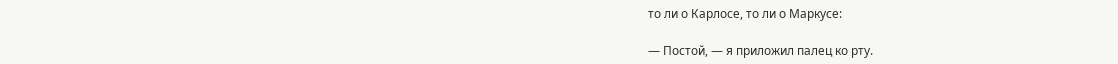то ли о Карлосе, то ли о Маркусе:

— Постой, — я приложил палец ко рту.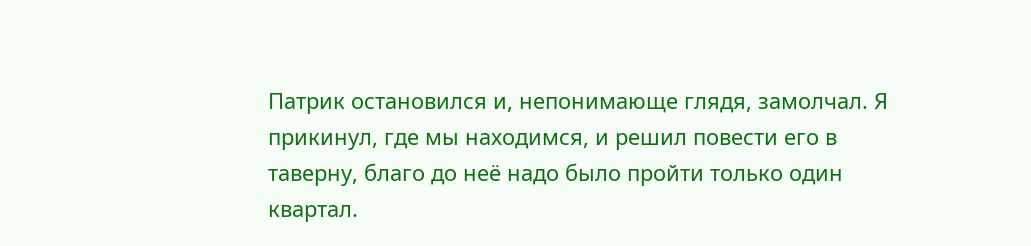Патрик остановился и, непонимающе глядя, замолчал. Я прикинул, где мы находимся, и решил повести его в таверну, благо до неё надо было пройти только один квартал.